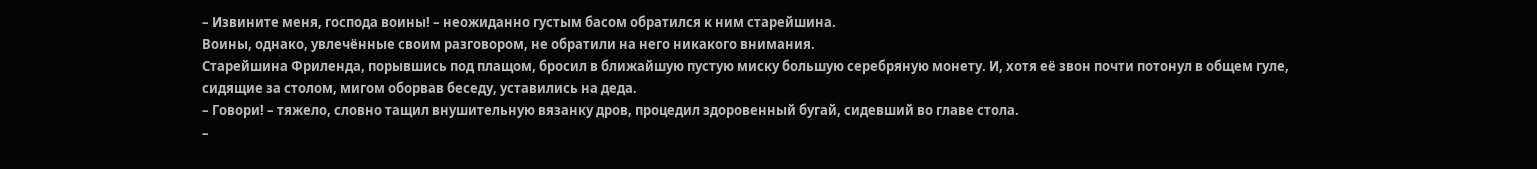– Извините меня, господа воины! – неожиданно густым басом обратился к ним старейшина.
Воины, однако, увлечённые своим разговором, не обратили на него никакого внимания.
Старейшина Фриленда, порывшись под плащом, бросил в ближайшую пустую миску большую серебряную монету. И, хотя её звон почти потонул в общем гуле, сидящие за столом, мигом оборвав беседу, уставились на деда.
– Говори! – тяжело, словно тащил внушительную вязанку дров, процедил здоровенный бугай, сидевший во главе стола.
–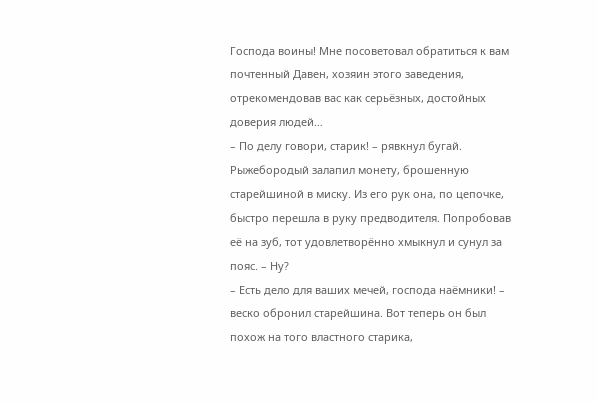Господа воины! Мне посоветовал обратиться к вам почтенный Давен, хозяин этого заведения, отрекомендовав вас как серьёзных, достойных доверия людей…
– По делу говори, старик! – рявкнул бугай. Рыжебородый залапил монету, брошенную старейшиной в миску. Из его рук она, по цепочке, быстро перешла в руку предводителя. Попробовав её на зуб, тот удовлетворённо хмыкнул и сунул за пояс. – Ну?
– Есть дело для ваших мечей, господа наёмники! – веско обронил старейшина. Вот теперь он был похож на того властного старика,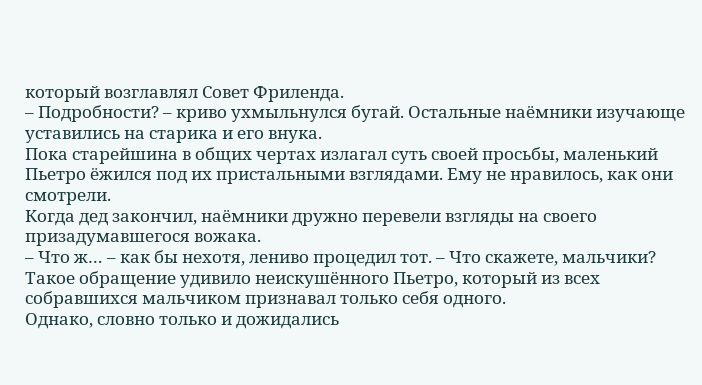который возглавлял Совет Фриленда.
– Подробности? – криво ухмыльнулся бугай. Остальные наёмники изучающе уставились на старика и его внука.
Пока старейшина в общих чертах излагал суть своей просьбы, маленький Пьетро ёжился под их пристальными взглядами. Ему не нравилось, как они смотрели.
Когда дед закончил, наёмники дружно перевели взгляды на своего призадумавшегося вожака.
– Что ж… – как бы нехотя, лениво процедил тот. – Что скажете, мальчики?
Такое обращение удивило неискушённого Пьетро, который из всех собравшихся мальчиком признавал только себя одного.
Однако, словно только и дожидались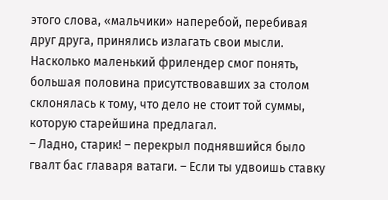этого слова, «мальчики» наперебой, перебивая друг друга, принялись излагать свои мысли.
Насколько маленький фрилендер смог понять, большая половина присутствовавших за столом склонялась к тому, что дело не стоит той суммы, которую старейшина предлагал.
– Ладно, старик! – перекрыл поднявшийся было гвалт бас главаря ватаги. – Если ты удвоишь ставку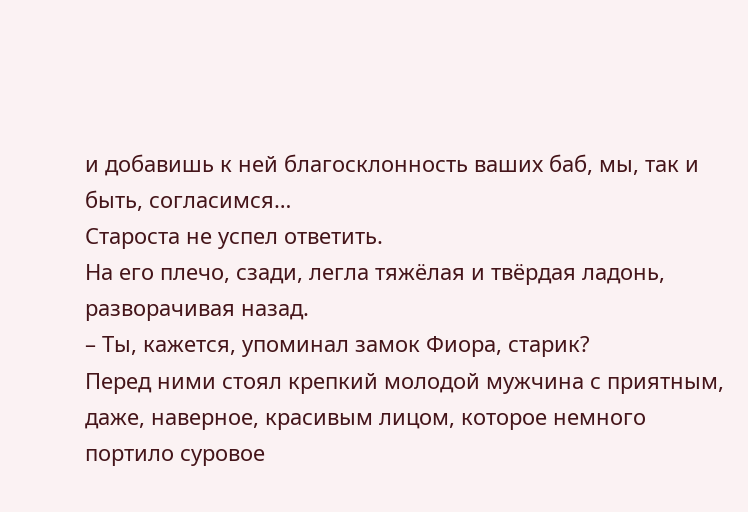и добавишь к ней благосклонность ваших баб, мы, так и быть, согласимся…
Староста не успел ответить.
На его плечо, сзади, легла тяжёлая и твёрдая ладонь, разворачивая назад.
– Ты, кажется, упоминал замок Фиора, старик?
Перед ними стоял крепкий молодой мужчина с приятным, даже, наверное, красивым лицом, которое немного портило суровое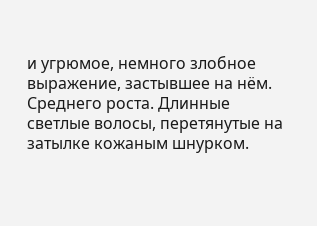и угрюмое, немного злобное выражение, застывшее на нём.
Среднего роста. Длинные светлые волосы, перетянутые на затылке кожаным шнурком.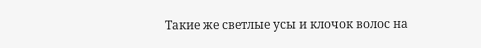Такие же светлые усы и клочок волос на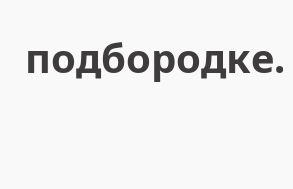подбородке.